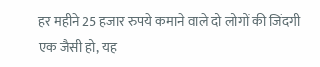हर महीने 25 हजार रुपये कमाने वाले दो लोगों की जिंदगी एक जैसी हो, यह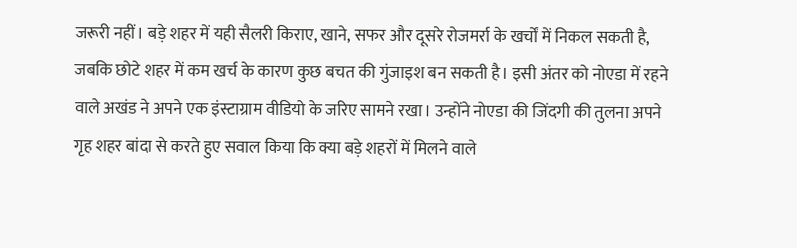जरूरी नहीं। बड़े शहर में यही सैलरी किराए, खाने, सफर और दूसरे रोजमर्रा के खर्चों में निकल सकती है, जबकि छोटे शहर में कम खर्च के कारण कुछ बचत की गुंजाइश बन सकती है। इसी अंतर को नोएडा में रहने वाले अखंड ने अपने एक इंस्टाग्राम वीडियो के जरिए सामने रखा। उन्होंने नोएडा की जिंदगी की तुलना अपने गृह शहर बांदा से करते हुए सवाल किया कि क्या बड़े शहरों में मिलने वाले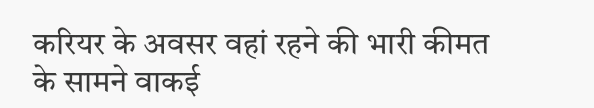करियर के अवसर वहां रहने की भारी कीमत के सामने वाकई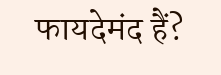फायदेमंद हैं?